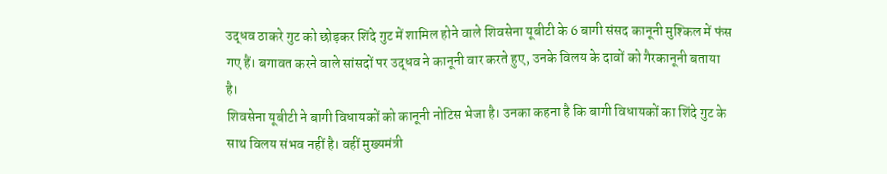उद्धव ठाकरे गुट को छोड़कर शिंदे गुट में शामिल होने वाले शिवसेना यूबीटी के 6 बागी संसद कानूनी मुश्किल में फंस गए हैं। बगावत करने वाले सांसदों पर उद्धव ने कानूनी वार करते हुए, उनके विलय के दावों को गैरकानूनी बताया है।
शिवसेना यूबीटी ने बागी विधायकों को कानूनी नोटिस भेजा है। उनका कहना है कि बागी विधायकों का शिंदे गुट के साथ विलय संभव नहीं है। वहीं मुख्यमंत्री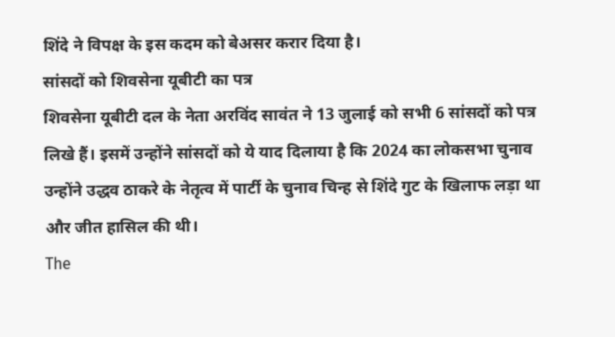शिंदे ने विपक्ष के इस कदम को बेअसर करार दिया है।
सांसदों को शिवसेना यूबीटी का पत्र
शिवसेना यूबीटी दल के नेता अरविंद सावंत ने 13 जुलाई को सभी 6 सांसदों को पत्र लिखे हैं। इसमें उन्होंने सांसदों को ये याद दिलाया है कि 2024 का लोकसभा चुनाव उन्होंने उद्धव ठाकरे के नेतृत्व में पार्टी के चुनाव चिन्ह से शिंदे गुट के खिलाफ लड़ा था और जीत हासिल की थी।
The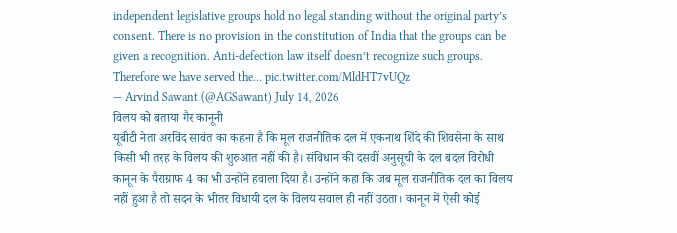independent legislative groups hold no legal standing without the original party’s consent. There is no provision in the constitution of India that the groups can be given a recognition. Anti-defection law itself doesn’t recognize such groups. Therefore we have served the… pic.twitter.com/MldHT7vUQz
— Arvind Sawant (@AGSawant) July 14, 2026
विलय को बताया गैर कानूनी
यूबीटी नेता अरविंद सावंत का कहना है कि मूल राजनीतिक दल में एकनाथ शिंदे की शिवसेना के साथ किसी भी तरह के विलय की शुरुआत नहीं की है। संविधान की दसवीं अनुसूची के दल बदल विरोधी कानून के पैराग्राफ 4 का भी उन्होंने हवाला दिया है। उन्होंने कहा कि जब मूल राजनीतिक दल का विलय नहीं हुआ है तो सदन के भीतर विधायी दल के विलय सवाल ही नहीं उठता। कानून में ऐसी कोई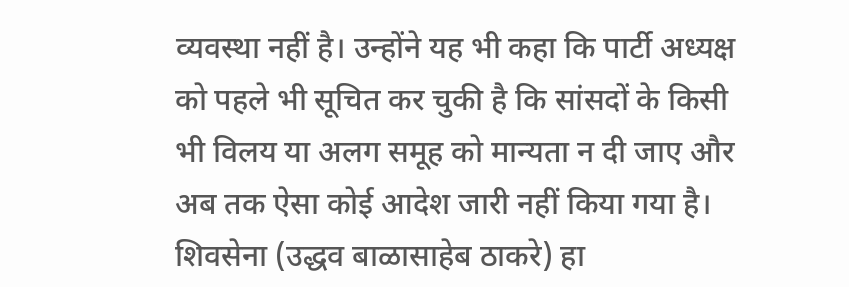व्यवस्था नहीं है। उन्होंने यह भी कहा कि पार्टी अध्यक्ष को पहले भी सूचित कर चुकी है कि सांसदों के किसी भी विलय या अलग समूह को मान्यता न दी जाए और अब तक ऐसा कोई आदेश जारी नहीं किया गया है।
शिवसेना (उद्धव बाळासाहेब ठाकरे) हा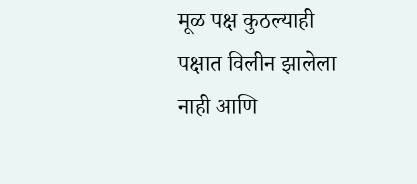मूळ पक्ष कुठल्याही पक्षात विलीन झालेला नाही आणि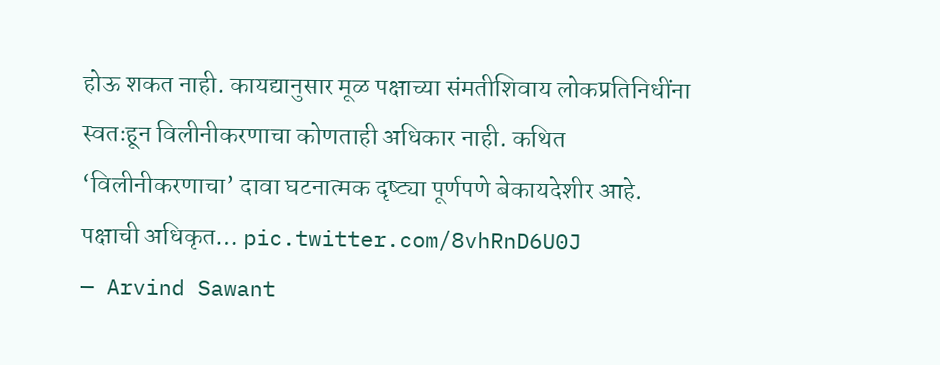होऊ शकत नाही. कायद्यानुसार मूळ पक्षाच्या संमतीशिवाय लोकप्रतिनिधींना स्वतःहून विलीनीकरणाचा कोणताही अधिकार नाही. कथित ‘विलीनीकरणाचा’ दावा घटनात्मक दृष्ट्या पूर्णपणे बेकायदेशीर आहे. पक्षाची अधिकृत… pic.twitter.com/8vhRnD6U0J
— Arvind Sawant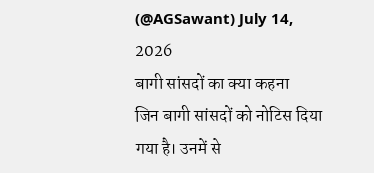(@AGSawant) July 14, 2026
बागी सांसदों का क्या कहना
जिन बागी सांसदों को नोटिस दिया गया है। उनमें से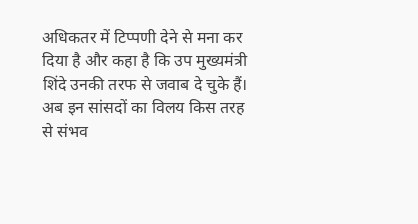अधिकतर में टिप्पणी देने से मना कर दिया है और कहा है कि उप मुख्यमंत्री शिंदे उनकी तरफ से जवाब दे चुके हैं। अब इन सांसदों का विलय किस तरह से संभव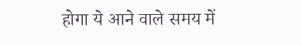होगा ये आने वाले समय में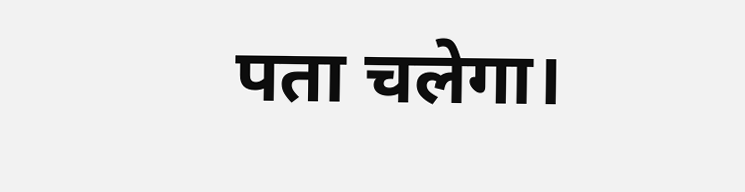पता चलेगा।